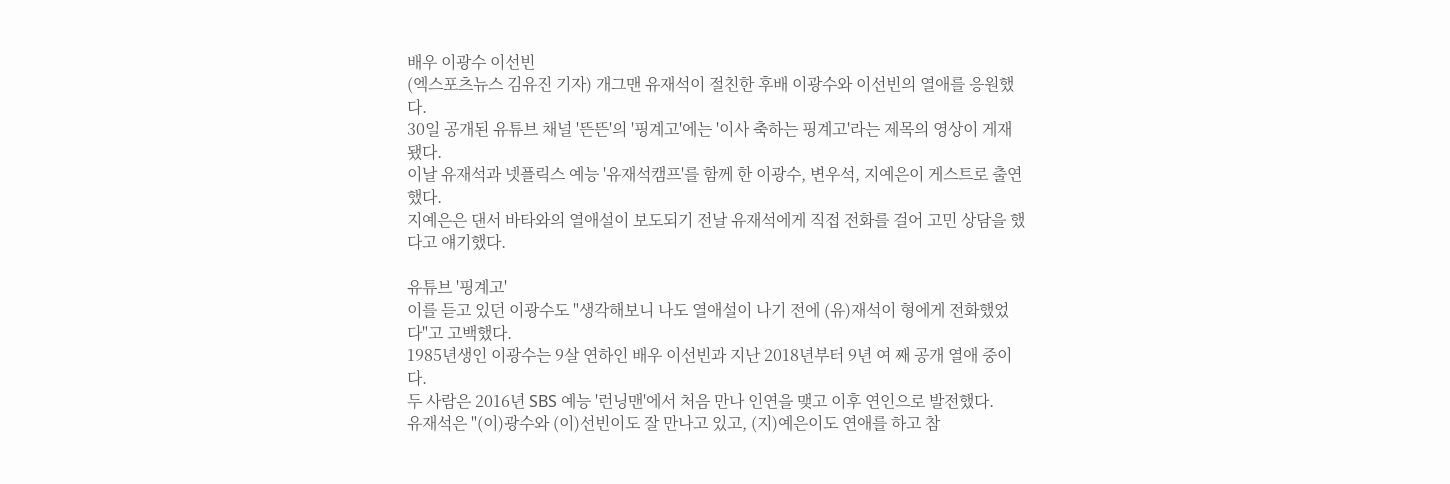배우 이광수 이선빈
(엑스포츠뉴스 김유진 기자) 개그맨 유재석이 절친한 후배 이광수와 이선빈의 열애를 응원했다.
30일 공개된 유튜브 채널 '뜬뜬'의 '핑계고'에는 '이사 축하는 핑계고'라는 제목의 영상이 게재됐다.
이날 유재석과 넷플릭스 예능 '유재석캠프'를 함께 한 이광수, 변우석, 지예은이 게스트로 출연했다.
지예은은 댄서 바타와의 열애설이 보도되기 전날 유재석에게 직접 전화를 걸어 고민 상담을 했다고 얘기했다.

유튜브 '핑계고'
이를 듣고 있던 이광수도 "생각해보니 나도 열애설이 나기 전에 (유)재석이 형에게 전화했었다"고 고백했다.
1985년생인 이광수는 9살 연하인 배우 이선빈과 지난 2018년부터 9년 여 째 공개 열애 중이다.
두 사람은 2016년 SBS 예능 '런닝맨'에서 처음 만나 인연을 맺고 이후 연인으로 발전했다.
유재석은 "(이)광수와 (이)선빈이도 잘 만나고 있고, (지)예은이도 연애를 하고 참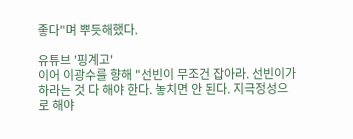좋다"며 뿌듯해했다.

유튜브 '핑계고'
이어 이광수를 향해 "선빈이 무조건 잡아라. 선빈이가 하라는 것 다 해야 한다. 놓치면 안 된다. 지극정성으로 해야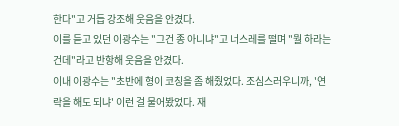한다"고 거듭 강조해 웃음을 안겼다.
이를 듣고 있던 이광수는 "그건 종 아니냐"고 너스레를 떨며 "뭘 하라는 건데"라고 반항해 웃음을 안겼다.
이내 이광수는 "초반에 형이 코칭을 좀 해줬었다. 조심스러우니까, '연락을 해도 되냐' 이런 걸 물어봤었다. 재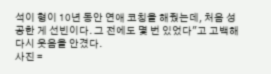석이 형이 10년 동안 연애 코칭을 해줬는데, 처음 성공한 게 선빈이다. 그 전에도 몇 번 있었다"고 고백해 다시 웃음을 안겼다.
사진 =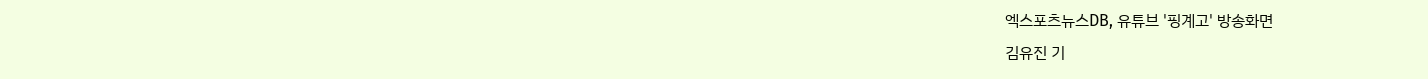엑스포츠뉴스DB, 유튜브 '핑계고' 방송화면
김유진 기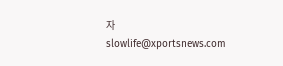자 slowlife@xportsnews.com